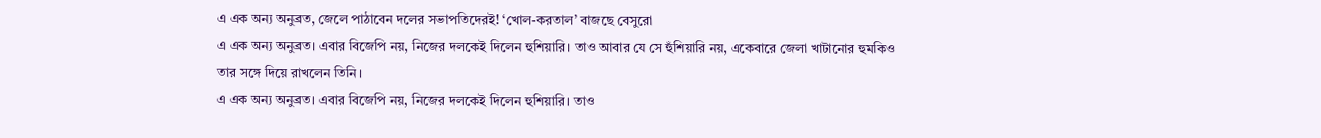এ এক অন্য অনুব্রত, জেলে পাঠাবেন দলের সভাপতিদেরই! ‘খোল-করতাল’ বাজছে বেসুরো
এ এক অন্য অনুব্রত। এবার বিজেপি নয়, নিজের দলকেই দিলেন হুশিয়ারি। তাও আবার যে সে হুঁশিয়ারি নয়, একেবারে জেলা খাটানোর হুমকিও তার সঙ্গে দিয়ে রাখলেন তিনি।
এ এক অন্য অনুব্রত। এবার বিজেপি নয়, নিজের দলকেই দিলেন হুশিয়ারি। তাও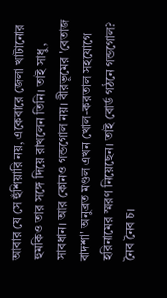আবার যে সে হুঁশিয়ারি নয়, একেবারে জেলা খাটানোর হুমকিও তার সঙ্গে দিয়ে রাখলেন তিনি। তাই সাধু, সাবধান। আর কোনও গন্ডগোল নয়। বীরভূমের 'বেতাজ বাদশা' অনুব্রত মণ্ডল এখন খোল-করতাল সহযোগে হরিনামের স্মরণ নিয়েছেন। তাই বোর্ড গঠনে গন্ডগোল? নৈব নৈব চ।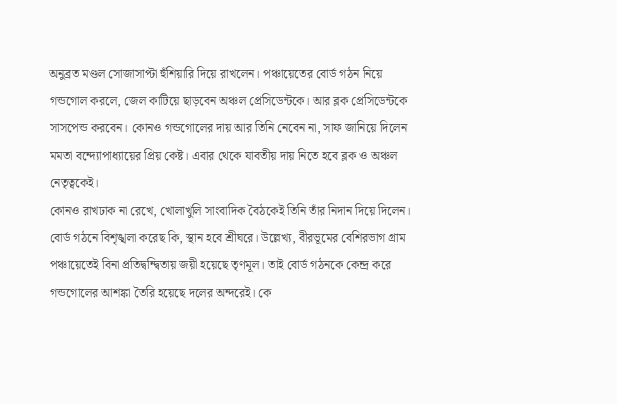অনুব্রত মণ্ডল সোজাসাপ্টা হুঁশিয়ারি দিয়ে রাখলেন। পঞ্চায়েতের বোর্ড গঠন নিয়ে গন্ডগোল করলে, জেল কাটিয়ে ছাড়বেন অঞ্চল প্রেসিডেন্টকে। আর ব্লক প্রেসিডেন্টকে সাসপেন্ড করবেন। কোনও গন্ডগোলের দায় আর তিনি নেবেন না, সাফ জানিয়ে দিলেন মমতা বন্দ্যোপাধ্যায়ের প্রিয় কেষ্ট। এবার থেকে যাবতীয় দায় নিতে হবে ব্লক ও অঞ্চল নেতৃত্বকেই।
কোনও রাখঢাক না রেখে, খোলাখুলি সাংবাদিক বৈঠকেই তিনি তাঁর নিদান দিয়ে দিলেন। বোর্ড গঠনে বিশৃঙ্খলা করেছ কি, স্থান হবে শ্রীঘরে। উল্লেখ্য, বীরভূমের বেশিরভাগ গ্রাম পঞ্চায়েতেই বিনা প্রতিদ্বন্দ্বিতায় জয়ী হয়েছে তৃণমূল। তাই বোর্ড গঠনকে কেন্দ্র করে গন্ডগোলের আশঙ্কা তৈরি হয়েছে দলের অন্দরেই। কে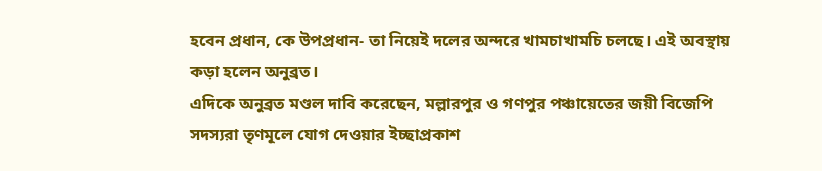হবেন প্রধান, কে উপপ্রধান- তা নিয়েই দলের অন্দরে খামচাখামচি চলছে। এই অবস্থায় কড়া হলেন অনুব্রত।
এদিকে অনুব্রত মণ্ডল দাবি করেছেন, মল্লারপুর ও গণপুর পঞ্চায়েতের জয়ী বিজেপি সদস্যরা তৃণমূলে যোগ দেওয়ার ইচ্ছাপ্রকাশ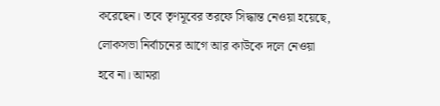করেছেন। তবে তৃণমূবের তরফে সিদ্ধান্ত নেওয়া হয়েছে, লোকসভা নির্বাচনের আগে আর কাউকে দলে নেওয়া হবে না। আমরা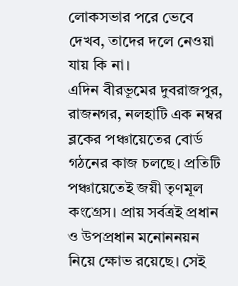লোকসভার পরে ভেবে দেখব, তাদের দলে নেওয়া যায় কি না।
এদিন বীরভূমের দুবরাজপুর, রাজনগর, নলহাটি এক নম্বর ব্লকের পঞ্চায়েতের বোর্ড গঠনের কাজ চলছে। প্রতিটি পঞ্চায়েতেই জয়ী তৃণমূল কংগ্রেস। প্রায় সর্বত্রই প্রধান ও উপপ্রধান মনোননয়ন নিয়ে ক্ষোভ রয়েছে। সেই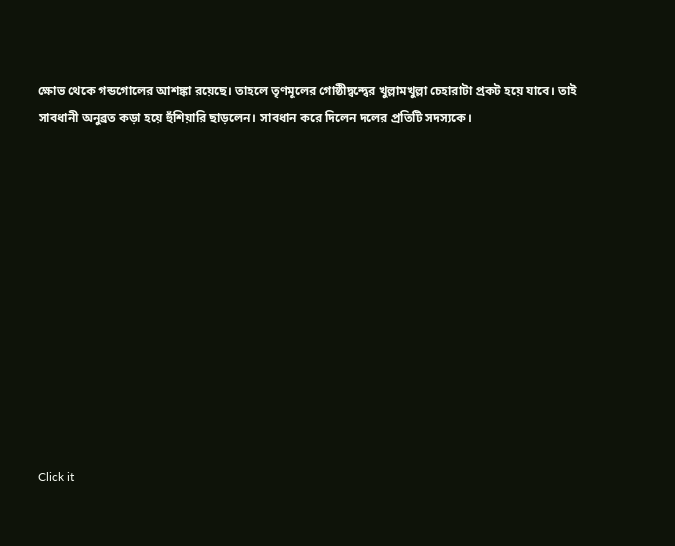ক্ষোভ থেকে গন্ডগোলের আশঙ্কা রয়েছে। তাহলে তৃণমূলের গোষ্ঠীদ্বন্দ্বের খুল্লামখুল্লা চেহারাটা প্রকট হয়ে যাবে। তাই সাবধানী অনুব্রত কড়া হয়ে হুঁশিয়ারি ছাড়লেন। সাবধান করে দিলেন দলের প্রতিটি সদস্যকে।












Click it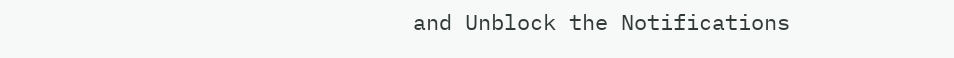and Unblock the Notifications